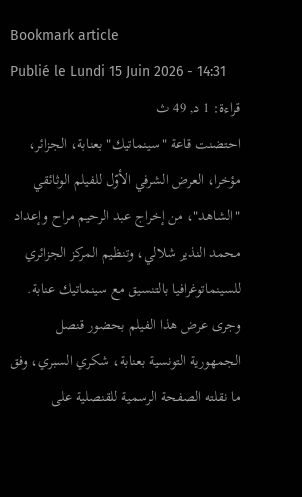Bookmark article
Publié le Lundi 15 Juin 2026 - 14:31
قراءة: 1 د, 49 ث
احتضنت قاعة "سينماتيك" بعنابة، الجزائر، مؤخرا، العرض الشرفي الأوّل للفيلم الوثائقي "الشاهد"، من إخراج عبد الرحيم مراح وإعداد محمد النذير شلالي، وتنظيم المركز الجزائري للسينماتوغرافيا بالتنسيق مع سينماتيك عنابة.
وجرى عرض هذا الفيلم بحضور قنصل الجمهورية التونسية بعنابة، شكري السبري، وفق ما نقلته الصفحة الرسمية للقنصلية على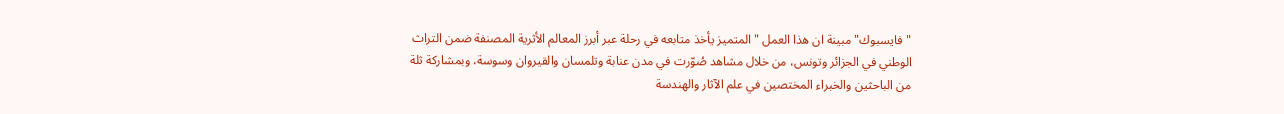"فايسبوك" مبينة ان هذا العمل "المتميز يأخذ متابعه في رحلة عبر أبرز المعالم الأثرية المصنفة ضمن التراث الوطني في الجزائر وتونس، من خلال مشاهد صُوّرت في مدن عنابة وتلمسان والقيروان وسوسة، وبمشاركة ثلة من الباحثين والخبراء المختصين في علم الآثار والهندسة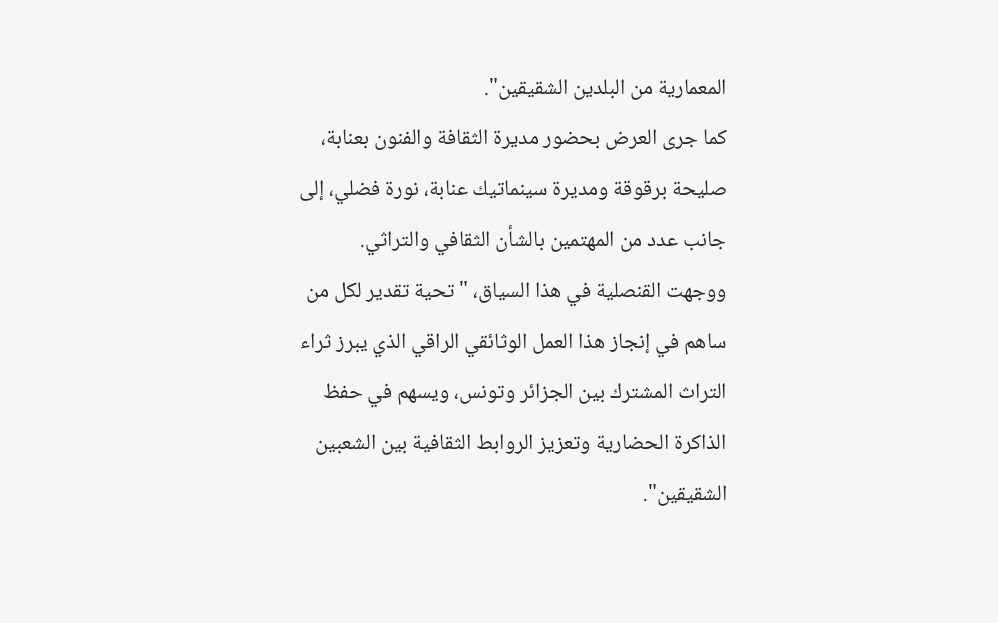المعمارية من البلدين الشقيقين".
كما جرى العرض بحضور مديرة الثقافة والفنون بعنابة، صليحة برقوقة ومديرة سينماتيك عنابة، نورة فضلي، إلى جانب عدد من المهتمين بالشأن الثقافي والتراثي.
ووجهت القنصلية في هذا السياق، "تحية تقدير لكل من ساهم في إنجاز هذا العمل الوثائقي الراقي الذي يبرز ثراء التراث المشترك بين الجزائر وتونس، ويسهم في حفظ الذاكرة الحضارية وتعزيز الروابط الثقافية بين الشعبين الشقيقين".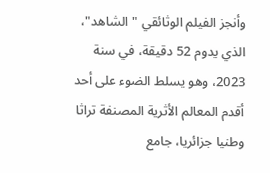وأنجز الفيلم الوثائقي "الشاهد"، الذي يدوم 52 دقيقة، في سنة 2023، وهو يسلط الضوء على أحد أقدم المعالم الأثرية المصنفة تراثا وطنيا جزائريا، جامع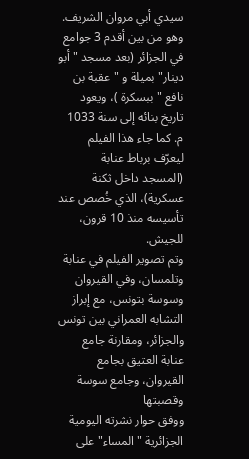سيدي أبي مروان الشريف. وهو من بين أقدم 3 جوامع في الجزائر (بعد مسجد " أبو دينار" بميلة و "عقبة بن نافع " ببسكرة )، ويعود تاريخ بنائه إلى سنة 1033 م. كما جاء هذا الفيلم ليعرّف برباط عنابة (المسجد داخل ثكنة عسكرية)، الذي خُصص عند تأسيسه منذ 10 قرون، للجيش.
وتم تصوير الفيلم في عنابة وتلمسان، وفي القيروان وسوسة بتونس، مع إبراز التشابه العمراني بين تونس والجزائر، ومقارنة جامع عنابة العتيق بجامع القيروان، وجامع سوسة وقصبتها
ووفق حوار نشرته اليومية الجزائرية "المساء" على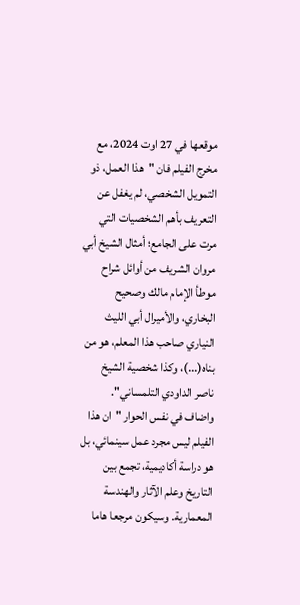موقعها في 27 اوت 2024، مع مخرج الفيلم فان "هذا العمل، ذو التمويل الشخصي، لم يغفل عن التعريف بأهم الشخصيات التي مرت على الجامع؛ أمثال الشيخ أبي مروان الشريف من أوائل شراح موطأ الإمام مالك وصحيح البخاري، والأميرال أبي الليث النياري صاحب هذا المعلم، هو من بناه(...)، وكذا شخصية الشيخ ناصر الداودي التلمساني".
واضاف في نفس الحوار "ان هذا الفيلم ليس مجرد عمل سينمائي، بل هو دراسة أكاديمية، تجمع بين التاريخ وعلم الآثار والهندسة المعمارية. وسيكون مرجعا هاما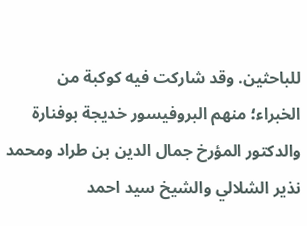للباحثين. وقد شاركت فيه كوكبة من الخبراء؛ منهم البروفيسور خديجة بوفنارة والدكتور المؤرخ جمال الدين بن طراد ومحمد نذير الشلالي والشيخ سيد احمد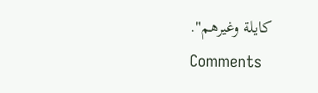كايلة وغيرهم".
Comments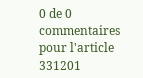0 de 0 commentaires pour l'article 331201